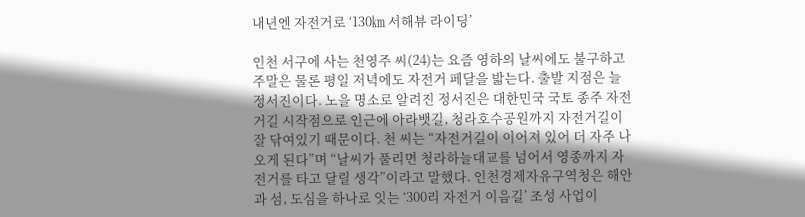내년엔 자전거로 ‘130㎞ 서해뷰 라이딩’

인천 서구에 사는 천영주 씨(24)는 요즘 영하의 날씨에도 불구하고 주말은 물론 평일 저녁에도 자전거 페달을 밟는다. 출발 지점은 늘 정서진이다. 노을 명소로 알려진 정서진은 대한민국 국토 종주 자전거길 시작점으로 인근에 아라뱃길, 청라호수공원까지 자전거길이 잘 닦여있기 때문이다. 천 씨는 “자전거길이 이어져 있어 더 자주 나오게 된다”며 “날씨가 풀리면 청라하늘대교를 넘어서 영종까지 자전거를 타고 달릴 생각”이라고 말했다. 인천경제자유구역청은 해안과 섬, 도심을 하나로 잇는 ‘300리 자전거 이음길’ 조성 사업이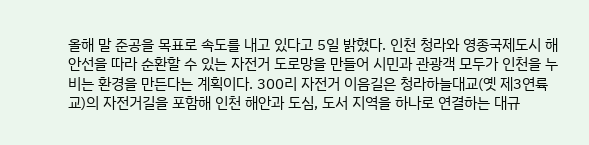올해 말 준공을 목표로 속도를 내고 있다고 5일 밝혔다. 인천 청라와 영종국제도시 해안선을 따라 순환할 수 있는 자전거 도로망을 만들어 시민과 관광객 모두가 인천을 누비는 환경을 만든다는 계획이다. 300리 자전거 이음길은 청라하늘대교(옛 제3연륙교)의 자전거길을 포함해 인천 해안과 도심, 도서 지역을 하나로 연결하는 대규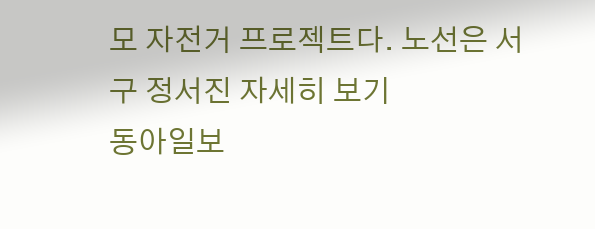모 자전거 프로젝트다. 노선은 서구 정서진 자세히 보기
동아일보